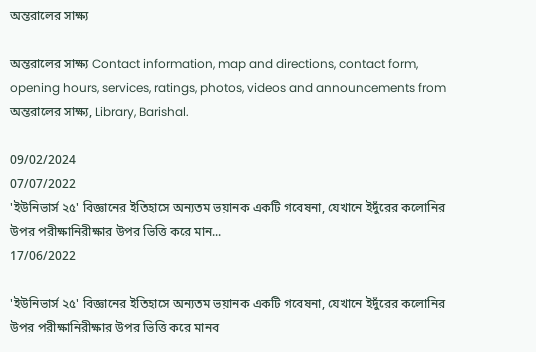অন্তরালের সাক্ষ্য

অন্তরালের সাক্ষ্য Contact information, map and directions, contact form, opening hours, services, ratings, photos, videos and announcements from অন্তরালের সাক্ষ্য, Library, Barishal.

09/02/2024
07/07/2022
'ইউনিভার্স ২৫' বিজ্ঞানের ইতিহাসে অন্যতম ভয়ানক একটি গবেষনা, যেখানে ইদুঁরের কলোনির উপর পরীক্ষানিরীক্ষার উপর ভিত্তি করে মান...
17/06/2022

'ইউনিভার্স ২৫' বিজ্ঞানের ইতিহাসে অন্যতম ভয়ানক একটি গবেষনা, যেখানে ইদুঁরের কলোনির উপর পরীক্ষানিরীক্ষার উপর ভিত্তি করে মানব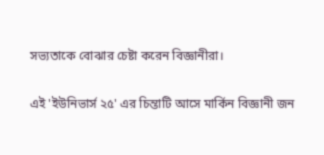সভ্যতাকে বোঝার চেষ্টা করেন বিজ্ঞানীরা।

এই 'ইউনিভার্স ২৫' এর চিন্তাটি আসে মার্কিন বিজ্ঞানী জন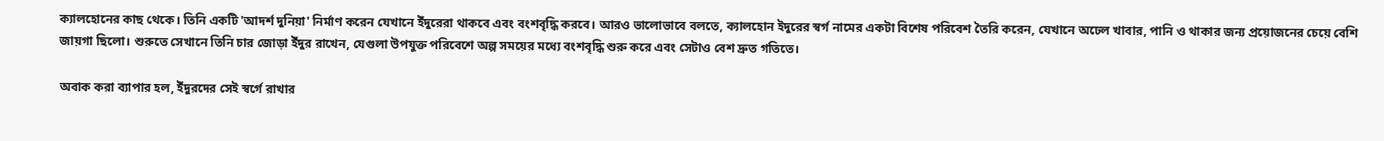ক্যালহোনের কাছ থেকে। তিনি একটি 'আদর্শ দুনিয়া' নির্মাণ করেন যেখানে ইঁদুরেরা থাকবে এবং বংশবৃদ্ধি করবে। আরও ভালোভাবে বলতে, ক্যালহোন ইদুরের স্বর্গ নামের একটা বিশেষ পরিবেশ তৈরি করেন, যেখানে অঢেল খাবার, পানি ও থাকার জন্য প্রয়োজনের চেয়ে বেশি জায়গা ছিলো। শুরুতে সেখানে তিনি চার জোড়া ইঁদুর রাখেন, যেগুলা উপযুক্ত পরিবেশে অল্প সময়ের মধ্যে বংশবৃদ্ধি শুরু করে এবং সেটাও বেশ দ্রুত গতিতে।

অবাক করা ব্যাপার হল, ইঁদুরদের সেই স্বর্গে রাখার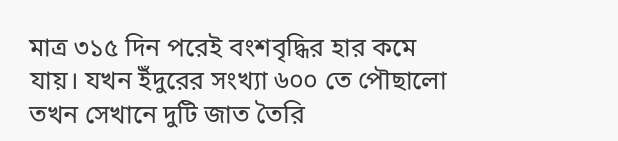মাত্র ৩১৫ দিন পরেই বংশবৃদ্ধির হার কমে যায়। যখন ইঁদুরের সংখ্যা ৬০০ তে পৌছালো তখন সেখানে দুটি জাত তৈরি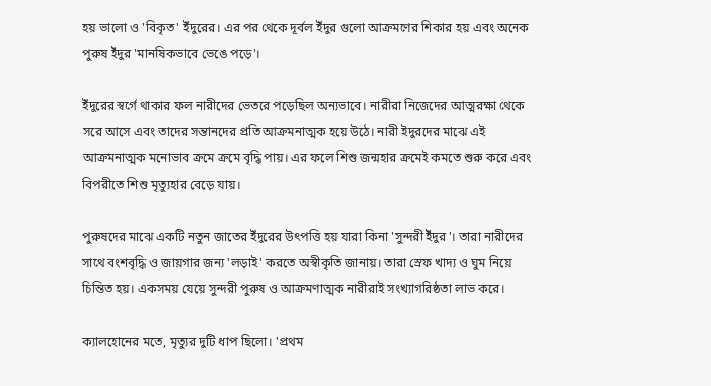হয় ভালো ও 'বিকৃত' ইঁদুরের। এর পর থেকে দূর্বল ইঁদুর গুলো আক্রমণের শিকার হয় এবং অনেক পুরুষ ইঁদুর 'মানষিকভাবে ভেঙে পড়ে'।

ইঁদুরের স্বর্গে থাকার ফল নারীদের ভেতরে পড়েছিল অন্যভাবে। নারীরা নিজেদের আত্মরক্ষা থেকে সরে আসে এবং তাদের সন্তানদের প্রতি আক্রমনাত্মক হয়ে উঠে। নারী ইদুরদের মাঝে এই আক্রমনাত্মক মনোভাব ক্রমে ক্রমে বৃদ্ধি পায়। এর ফলে শিশু জন্মহার ক্রমেই কমতে শুরু করে এবং বিপরীতে শিশু মৃত্যুহার বেড়ে যায়।

পুরুষদের মাঝে একটি নতুন জাতের ইঁদুরের উৎপত্তি হয় যারা কিনা 'সুন্দরী ইঁদুর'। তারা নারীদের সাথে বংশবৃদ্ধি ও জায়গার জন্য 'লড়াই' কর‍তে অস্বীকৃতি জানায়। তারা স্রেফ খাদ্য ও ঘুম নিয়ে চিন্তিত হয়। একসময় যেয়ে সুন্দরী পুরুষ ও আক্রমণাত্মক নারীরাই সংখ্যাগরিষ্ঠতা লাভ করে।

ক্যালহোনের মতে, মৃত্যুর দুটি ধাপ ছিলো। 'প্রথম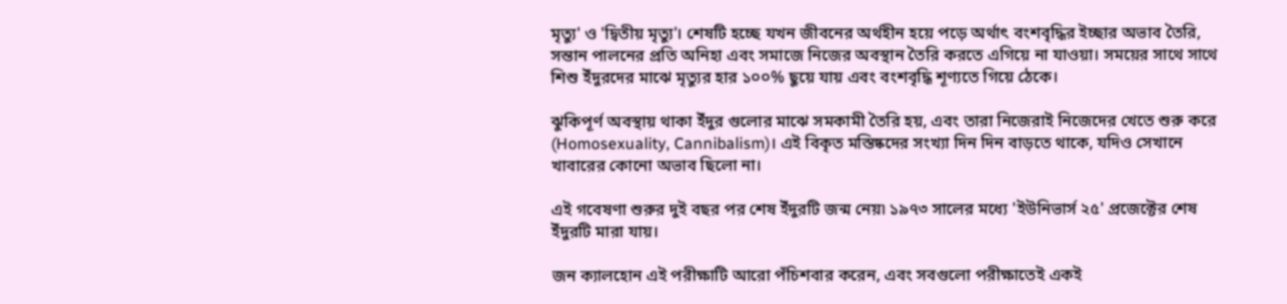মৃত্যু' ও 'দ্বিতীয় মৃত্যু'। শেষটি হচ্ছে যখন জীবনের অর্থহীন হয়ে পড়ে অর্থাৎ বংশবৃদ্ধির ইচ্ছার অভাব তৈরি, সন্তান পালনের প্রতি অনিহা এবং সমাজে নিজের অবস্থান তৈরি করতে এগিয়ে না যাওয়া। সময়ের সাথে সাথে শিশু ইঁদুরদের মাঝে মৃত্যুর হার ১০০% ছুয়ে যায় এবং বংশবৃদ্ধি শূণ্যতে গিয়ে ঠেকে।

ঝুকিপূর্ণ অবস্থায় থাকা ইঁদুর গুলোর মাঝে সমকামী তৈরি হয়, এবং তারা নিজেরাই নিজেদের খেতে শুরু করে (Homosexuality, Cannibalism)। এই বিকৃত মস্তিষ্কদের সংখ্যা দিন দিন বাড়তে থাকে, যদিও সেখানে খাবারের কোনো অভাব ছিলো না।

এই গবেষণা শুরুর দুই বছর পর শেষ ইঁদুরটি জন্ম নেয়৷ ১৯৭৩ সালের মধ্যে 'ইউনিভার্স ২৫' প্রজেক্টের শেষ ইঁদুরটি মারা যায়।

জন ক্যালহোন এই পরীক্ষাটি আরো পঁচিশবার করেন, এবং সবগুলো পরীক্ষাতেই একই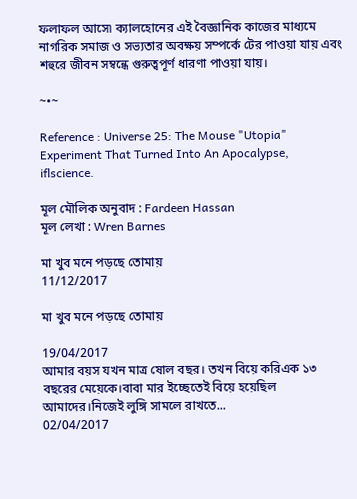ফলাফল আসে৷ ক্যালহোনের এই বৈজ্ঞানিক কাজের মাধ্যমে নাগরিক সমাজ ও সভ্যতার অবক্ষয় সম্পর্কে টের পাওয়া যায় এবং শহুরে জীবন সম্বন্ধে গুরুত্বপূর্ণ ধারণা পাওয়া যায়।

~•~

Reference : Universe 25: The Mouse "Utopia" Experiment That Turned Into An Apocalypse, iflscience.

মূল মৌলিক অনুবাদ : Fardeen Hassan
মূল লেখা : Wren Barnes

মা খুব মনে পড়ছে তোমায়
11/12/2017

মা খুব মনে পড়ছে তোমায়

19/04/2017
আমার বয়স যখন মাত্র ষোল বছর। তখন বিয়ে করিএক ১৩ বছরের মেয়েকে।বাবা মার ইচ্ছেতেই বিয়ে হয়েছিল আমাদের।নিজেই লুঙ্গি সামলে রাখতে...
02/04/2017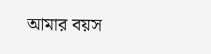আমার বয়স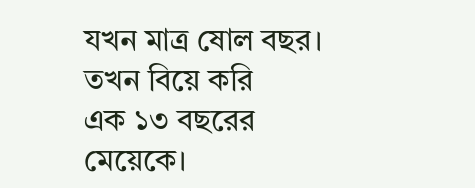যখন মাত্র ষোল বছর। তখন বিয়ে করি
এক ১৩ বছরের মেয়েকে।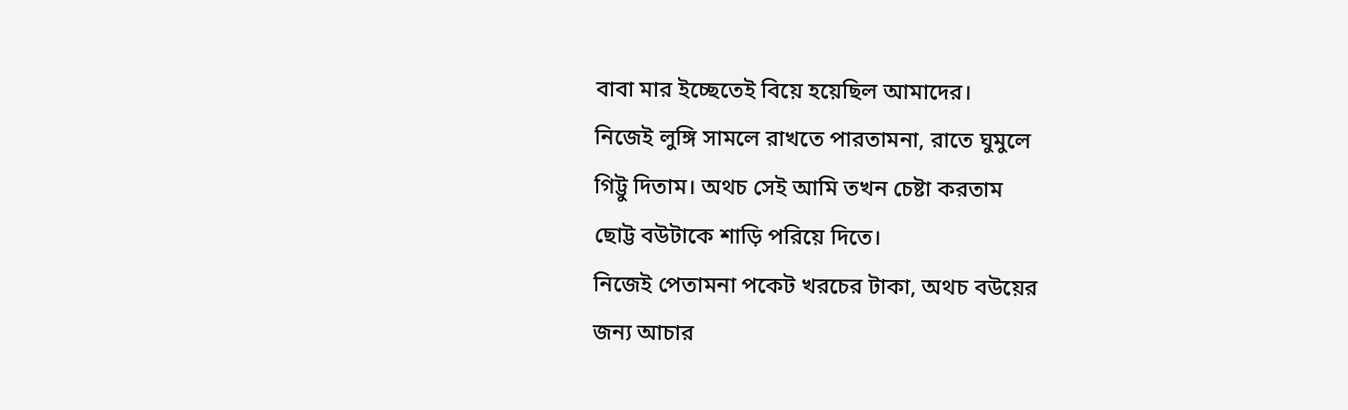বাবা মার ইচ্ছেতেই বিয়ে হয়েছিল আমাদের।
নিজেই লুঙ্গি সামলে রাখতে পারতামনা, রাতে ঘুমুলে
গিট্টু দিতাম। অথচ সেই আমি তখন চেষ্টা করতাম
ছোট্ট বউটাকে শাড়ি পরিয়ে দিতে।
নিজেই পেতামনা পকেট খরচের টাকা, অথচ বউয়ের
জন্য আচার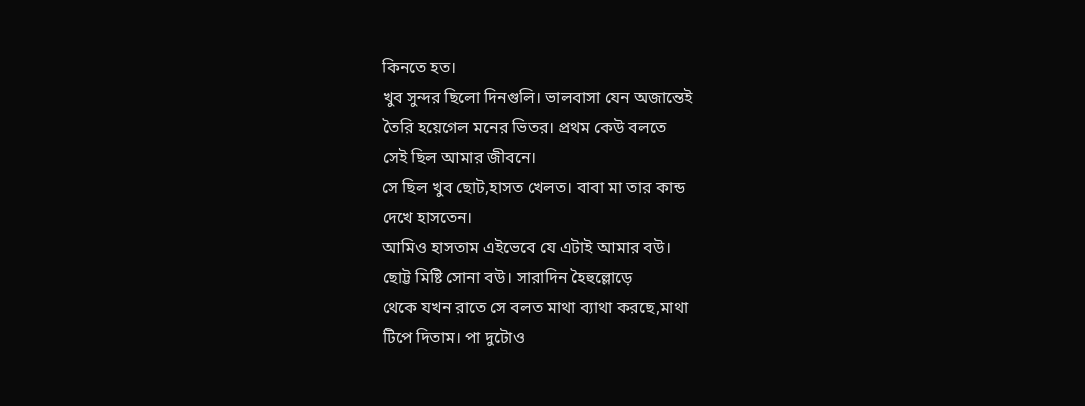কিনতে হত।
খুব সুন্দর ছিলো দিনগুলি। ভালবাসা যেন অজান্তেই
তৈরি হয়েগেল মনের ভিতর। প্রথম কেউ বলতে
সেই ছিল আমার জীবনে।
সে ছিল খুব ছোট,হাসত খেলত। বাবা মা তার কান্ড
দেখে হাসতেন।
আমিও হাসতাম এইভেবে যে এটাই আমার বউ।
ছোট্ট মিষ্টি সোনা বউ। সারাদিন হৈহুল্লোড়ে
থেকে যখন রাতে সে বলত মাথা ব্যাথা করছে,মাথা
টিপে দিতাম। পা দুটোও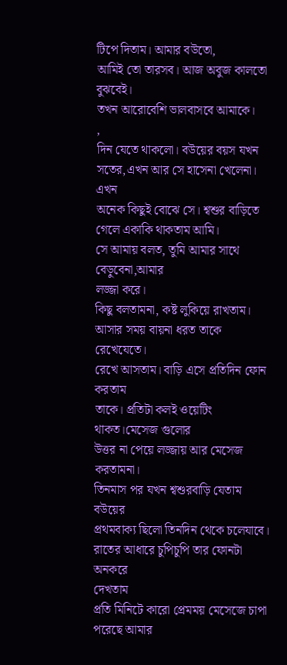টিপে দিতাম। আমার বউতো,
আমিই তো তারসব। আজ অবুজ কালতো বুঝবেই।
তখন আরোবেশি ভালবাসবে আমাকে।
,
দিন যেতে থাকলো। বউয়ের বয়স যখন
সতের,এখন আর সে হাসেনা খেলেনা। এখন
অনেক কিছুই বোঝে সে। শ্বশুর বাড়িতে
গেলে একাকি থাকতাম আমি।
সে আমায় বলত, তুমি আমার সাথে বেড়ুবেনা,আমার
লজ্জা করে।
কিছু বলতামনা, কষ্ট লুকিয়ে রাখতাম।
আসার সময় বায়না ধরত তাকে রেখেযেতে।
রেখে আসতাম। বাড়ি এসে প্রতিদিন ফোন করতাম
তাকে। প্রতিটা কলই ওয়েটিং থাকত।মেসেজ গুলোর
উত্তর না পেয়ে লজ্জায় আর মেসেজ করতামনা।
তিনমাস পর যখন শ্বশুরবাড়ি যেতাম বউয়ের
প্রথমবাক্য ছিলো তিনদিন থেকে চলেযাবে।
রাতের আধারে চুপিচুপি তার ফোনটা অনকরে
দেখতাম
প্রতি মিনিটে কারো প্রেমময় মেসেজে চাপা
পরেছে আমার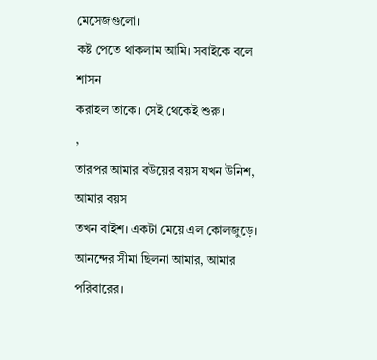মেসেজগুলো।
কষ্ট পেতে থাকলাম আমি। সবাইকে বলে শাসন
করাহল তাকে। সেই থেকেই শুরু।
,
তারপর আমার বউয়ের বয়স যখন উনিশ, আমার বয়স
তখন বাইশ। একটা মেয়ে এল কোলজুড়ে।
আনন্দের সীমা ছিলনা আমার, আমার পরিবারের।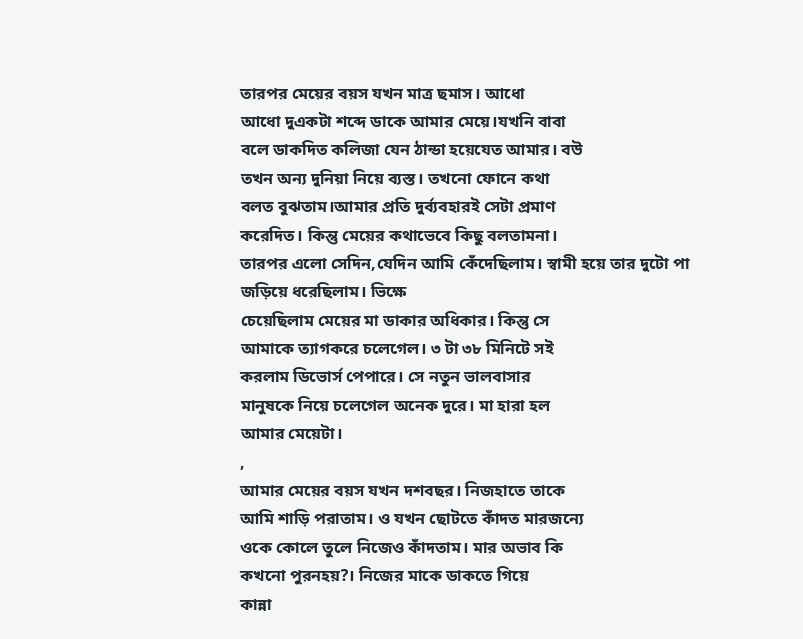তারপর মেয়ের বয়স যখন মাত্র ছমাস। আধো
আধো দুএকটা শব্দে ডাকে আমার মেয়ে।যখনি বাবা
বলে ডাকদিত কলিজা যেন ঠান্ডা হয়েযেত আমার। বউ
তখন অন্য দুনিয়া নিয়ে ব্যস্ত। তখনো ফোনে কথা
বলত বুঝতাম।আমার প্রতি দুর্ব্যবহারই সেটা প্রমাণ
করেদিত। কিন্তু মেয়ের কথাভেবে কিছু বলতামনা।
তারপর এলো সেদিন,যেদিন আমি কেঁদেছিলাম। স্বামী হয়ে তার দুটো পা জড়িয়ে ধরেছিলাম। ভিক্ষে
চেয়েছিলাম মেয়ের মা ডাকার অধিকার। কিন্তু সে
আমাকে ত্যাগকরে চলেগেল। ৩ টা ৩৮ মিনিটে সই
করলাম ডিভোর্স পেপারে। সে নতুন ভালবাসার
মানুষকে নিয়ে চলেগেল অনেক দুরে। মা হারা হল
আমার মেয়েটা।
,
আমার মেয়ের বয়স যখন দশবছর। নিজহাতে তাকে
আমি শাড়ি পরাতাম। ও যখন ছোটতে কাঁদত মারজন্যে
ওকে কোলে তুলে নিজেও কাঁদতাম। মার অভাব কি
কখনো পুরনহয়?। নিজের মাকে ডাকতে গিয়ে
কান্না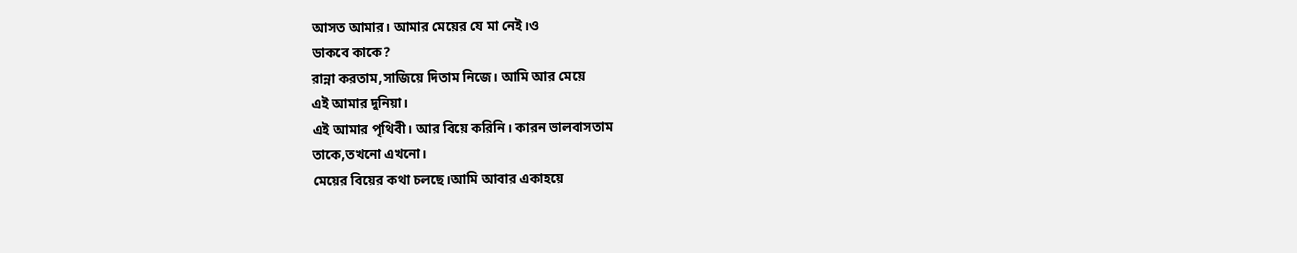আসত আমার। আমার মেয়ের যে মা নেই।ও
ডাকবে কাকে?
রান্না করতাম,সাজিয়ে দিতাম নিজে। আমি আর মেয়ে
এই আমার দুনিয়া।
এই আমার পৃথিবী। আর বিয়ে করিনি। কারন ভালবাসতাম
তাকে,তখনো এখনো।
মেয়ের বিয়ের কথা চলছে।আমি আবার একাহয়ে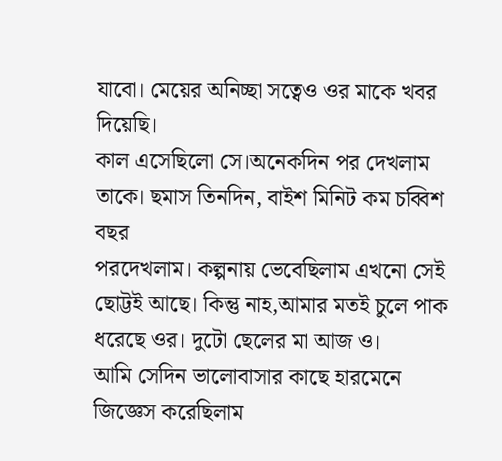যাবো। মেয়ের অনিচ্ছা সত্বেও ওর মাকে খবর
দিয়েছি।
কাল এসেছিলো সে।অনেকদিন পর দেখলাম
তাকে। ছমাস তিনদিন, বাইশ মিনিট কম চব্বিশ বছর
পরদেখলাম। কল্পনায় ভেবেছিলাম এখনো সেই
ছোট্টই আছে। কিন্তু নাহ,আমার মতই চুলে পাক
ধরেছে ওর। দুটো ছেলের মা আজ ও।
আমি সেদিন ভালোবাসার কাছে হারমেনে
জিজ্ঞেস করেছিলাম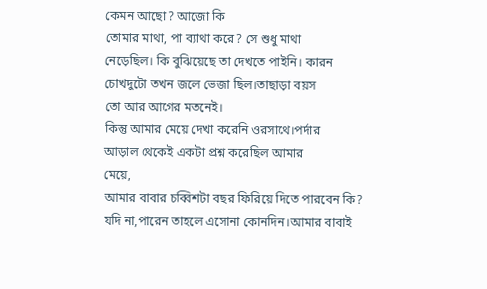কেমন আছো? আজো কি
তোমার মাথা, পা ব্যাথা করে? সে শুধু মাথা
নেড়েছিল। কি বুঝিয়েছে তা দেখতে পাইনি। কারন
চোখদুটো তখন জলে ভেজা ছিল।তাছাড়া বয়স
তো আর আগের মতনেই।
কিন্তু আমার মেয়ে দেখা করেনি ওরসাথে।পর্দার
আড়াল থেকেই একটা প্রশ্ন করেছিল আমার
মেয়ে,
আমার বাবার চব্বিশটা বছর ফিরিয়ে দিতে পারবেন কি?
যদি না,পারেন তাহলে এসোনা কোনদিন।আমার বাবাই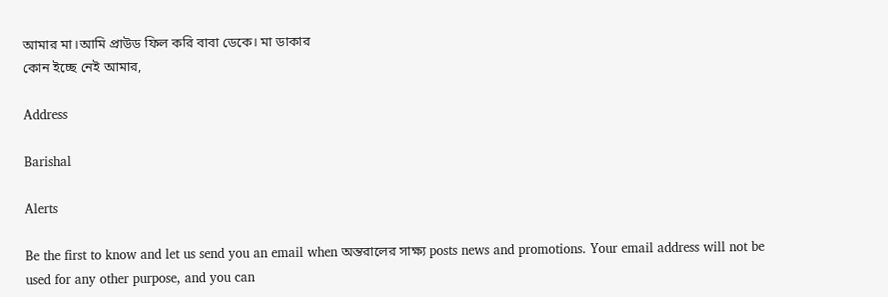আমার মা।আমি প্রাউড ফিল করি বাবা ডেকে। মা ডাকার
কোন ইচ্ছে নেই আমার,

Address

Barishal

Alerts

Be the first to know and let us send you an email when অন্তরালের সাক্ষ্য posts news and promotions. Your email address will not be used for any other purpose, and you can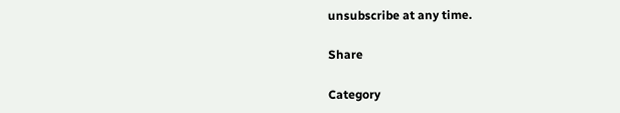unsubscribe at any time.

Share

Category